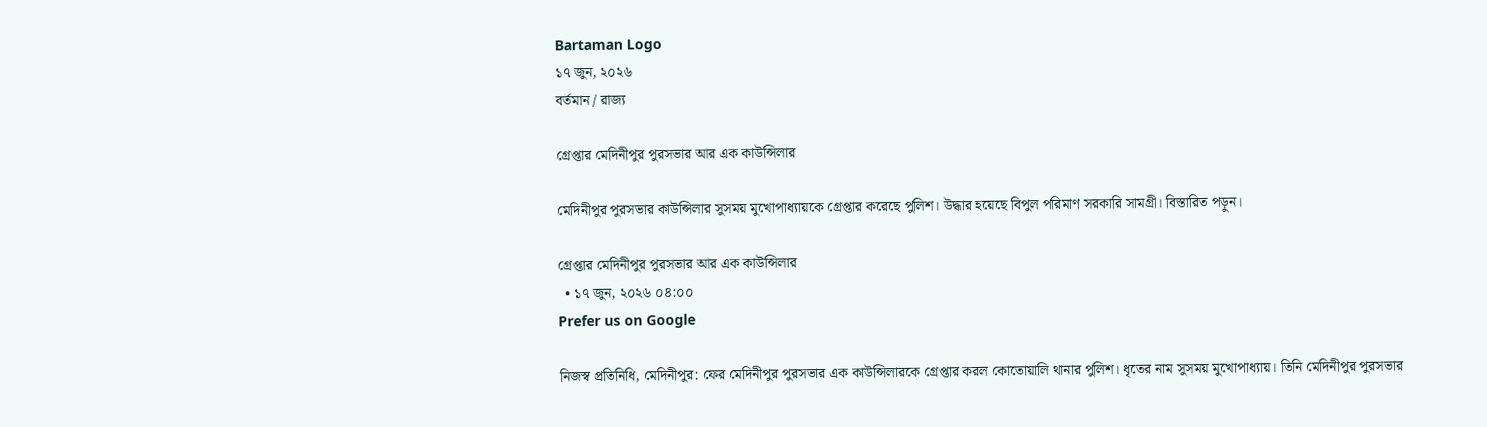Bartaman Logo
১৭ জুন, ২০২৬
বর্তমান / রাজ্য

গ্রেপ্তার মেদিনীপুর পুরসভার আর এক কাউন্সিলার

মেদিনীপুর পুরসভার কাউন্সিলার সুসময় মুখোপাধ্যায়কে গ্রেপ্তার করেছে পুলিশ। উদ্ধার হয়েছে বিপুল পরিমাণ সরকারি সামগ্রী। বিস্তারিত পড়ুন।

গ্রেপ্তার মেদিনীপুর পুরসভার আর এক কাউন্সিলার
  • ১৭ জুন, ২০২৬ ০৪:০০
Prefer us on Google

নিজস্ব প্রতিনিধি, মেদিনীপুর: ফের মেদিনীপুর পুরসভার এক কাউন্সিলারকে গ্রেপ্তার করল কোতোয়ালি থানার পুলিশ। ধৃতের নাম সুসময় মুখোপাধ্যায়। তিনি মেদিনীপুর পুরসভার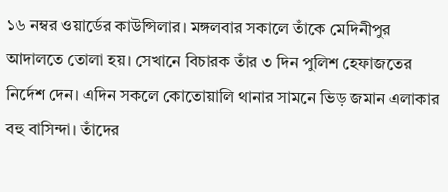১৬ নম্বর ওয়ার্ডের কাউন্সিলার। মঙ্গলবার সকালে তাঁকে মেদিনীপুর আদালতে তোলা হয়। সেখানে বিচারক তাঁর ৩ দিন পুলিশ হেফাজতের নির্দেশ দেন। এদিন সকলে কোতোয়ালি থানার সামনে ভিড় জমান এলাকার বহু বাসিন্দা। তাঁদের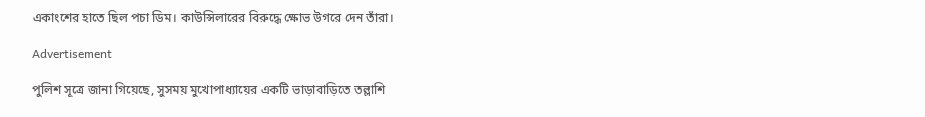একাংশের হাতে ছিল পচা ডিম। কাউন্সিলারের বিরুদ্ধে ক্ষোভ উগরে দেন তাঁরা।

Advertisement

পুলিশ সূত্রে জানা গিয়েছে, সুসময় মুখোপাধ্যায়ের একটি ভাড়াবাড়িতে তল্লাশি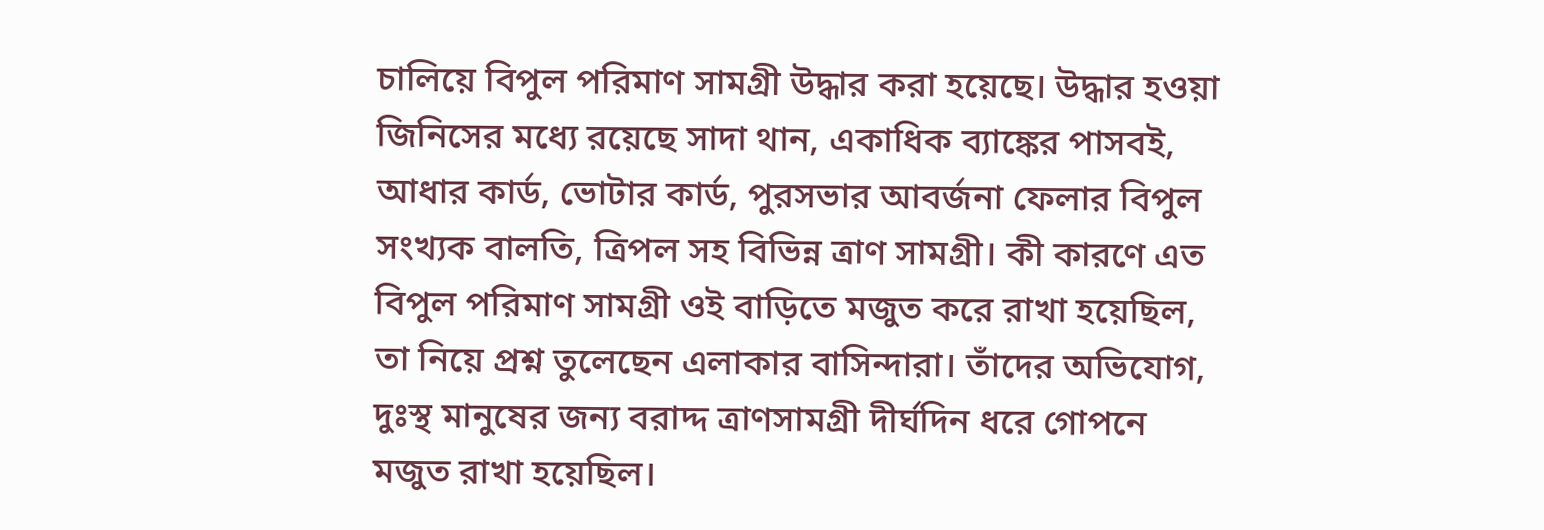চালিয়ে বিপুল পরিমাণ সামগ্রী উদ্ধার করা হয়েছে। উদ্ধার হওয়া জিনিসের মধ্যে রয়েছে সাদা থান, একাধিক ব্যাঙ্কের পাসবই, আধার কার্ড, ভোটার কার্ড, পুরসভার আবর্জনা ফেলার বিপুল সংখ্যক বালতি, ত্রিপল সহ বিভিন্ন ত্রাণ সামগ্রী। কী কারণে এত বিপুল পরিমাণ সামগ্রী ওই বাড়িতে মজুত করে রাখা হয়েছিল, তা নিয়ে প্রশ্ন তুলেছেন এলাকার বাসিন্দারা। তাঁদের অভিযোগ, দুঃস্থ মানুষের জন্য বরাদ্দ ত্রাণসামগ্রী দীর্ঘদিন ধরে গোপনে মজুত রাখা হয়েছিল।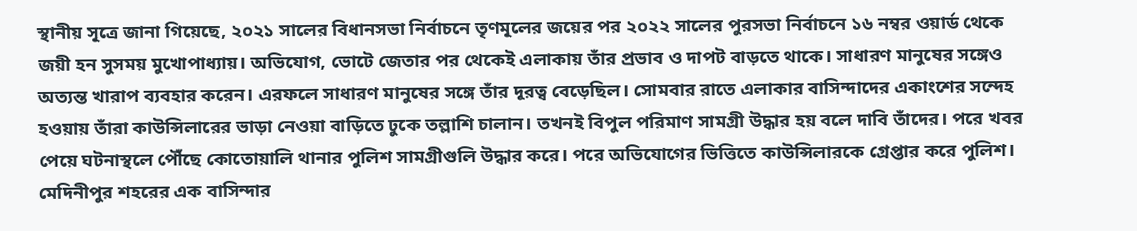স্থানীয় সূত্রে জানা গিয়েছে, ২০২১ সালের বিধানসভা নির্বাচনে তৃণমূলের জয়ের পর ২০২২ সালের পুরসভা নির্বাচনে ১৬ নম্বর ওয়ার্ড থেকে জয়ী হন সুসময় মুখোপাধ্যায়। অভিযোগ, ভোটে জেতার পর থেকেই এলাকায় তাঁর প্রভাব ও দাপট বাড়তে থাকে। সাধারণ মানুষের সঙ্গেও অত্যন্ত খারাপ ব্যবহার করেন। এরফলে সাধারণ মানুষের সঙ্গে তাঁর দূরত্ব বেড়েছিল। সোমবার রাতে এলাকার বাসিন্দাদের একাংশের সন্দেহ হওয়ায় তাঁরা কাউন্সিলারের ভাড়া নেওয়া বাড়িতে ঢুকে তল্লাশি চালান। তখনই বিপুল পরিমাণ সামগ্রী উদ্ধার হয় বলে দাবি তাঁদের। পরে খবর পেয়ে ঘটনাস্থলে পৌঁছে কোতোয়ালি থানার পুলিশ সামগ্রীগুলি উদ্ধার করে। পরে অভিযোগের ভিত্তিতে কাউন্সিলারকে গ্রেপ্তার করে পুলিশ।
মেদিনীপুর শহরের এক বাসিন্দার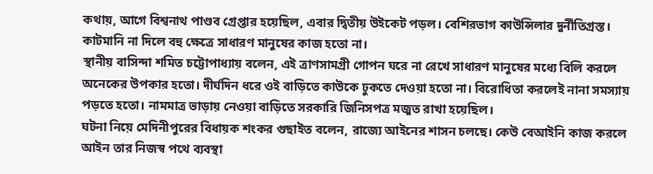কথায়, আগে বিশ্বনাথ পাণ্ডব গ্রেপ্তার হয়েছিল, এবার দ্বিতীয় উইকেট পড়ল। বেশিরভাগ কাউন্সিলার দুর্নীতিগ্রস্ত। কাটমানি না দিলে বহু ক্ষেত্রে সাধারণ মানুষের কাজ হতো না।
স্থানীয় বাসিন্দা শমিত চট্টোপাধ্যায় বলেন, এই ত্রাণসামগ্রী গোপন ঘরে না রেখে সাধারণ মানুষের মধ্যে বিলি করলে অনেকের উপকার হতো। দীর্ঘদিন ধরে ওই বাড়িতে কাউকে ঢুকতে দেওয়া হতো না। বিরোধিতা করলেই নানা সমস্যায় পড়তে হতো। নামমাত্র ভাড়ায় নেওয়া বাড়িতে সরকারি জিনিসপত্র মজুত রাখা হয়েছিল।
ঘটনা নিয়ে মেদিনীপুরের বিধায়ক শংকর গুছাইত বলেন, রাজ্যে আইনের শাসন চলছে। কেউ বেআইনি কাজ করলে আইন তার নিজস্ব পথে ব্যবস্থা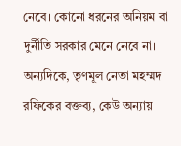নেবে। কোনো ধরনের অনিয়ম বা দুর্নীতি সরকার মেনে নেবে না।
অন্যদিকে, তৃণমূল নেতা মহম্মদ রফিকের বক্তব্য, কেউ অন্যায়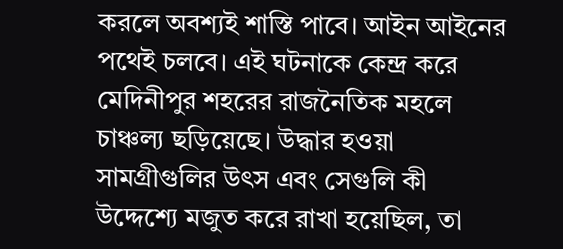করলে অবশ্যই শাস্তি পাবে। আইন আইনের পথেই চলবে। এই ঘটনাকে কেন্দ্র করে মেদিনীপুর শহরের রাজনৈতিক মহলে চাঞ্চল্য ছড়িয়েছে। উদ্ধার হওয়া সামগ্রীগুলির উৎস এবং সেগুলি কী উদ্দেশ্যে মজুত করে রাখা হয়েছিল, তা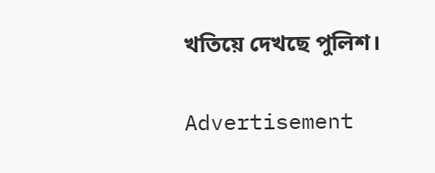খতিয়ে দেখছে পুলিশ।

Advertisement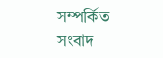সম্পর্কিত সংবাদ